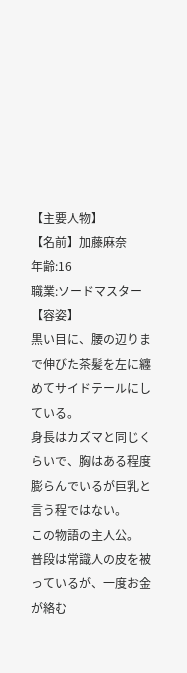【主要人物】
【名前】加藤麻奈
年齢:16
職業:ソードマスター
【容姿】
黒い目に、腰の辺りまで伸びた茶髪を左に纏めてサイドテールにしている。
身長はカズマと同じくらいで、胸はある程度膨らんでいるが巨乳と言う程ではない。
この物語の主人公。
普段は常識人の皮を被っているが、一度お金が絡む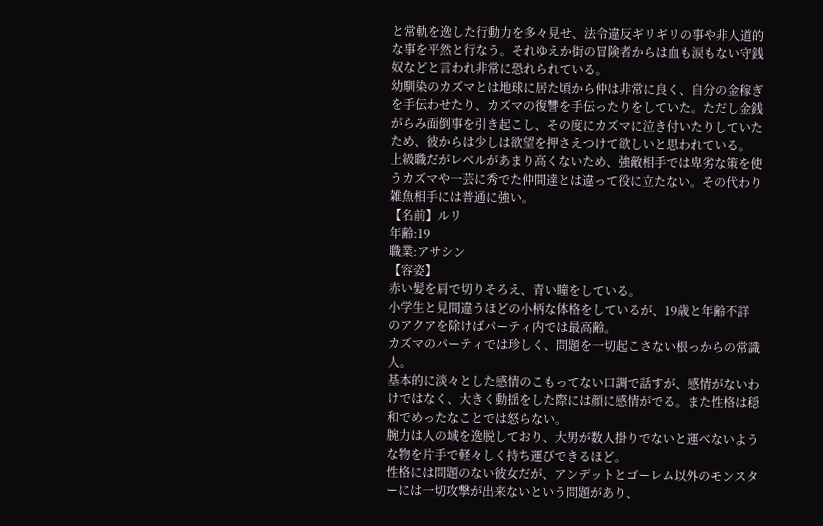と常軌を逸した行動力を多々見せ、法令違反ギリギリの事や非人道的な事を平然と行なう。それゆえか街の冒険者からは血も涙もない守銭奴などと言われ非常に恐れられている。
幼馴染のカズマとは地球に居た頃から仲は非常に良く、自分の金稼ぎを手伝わせたり、カズマの復讐を手伝ったりをしていた。ただし金銭がらみ面倒事を引き起こし、その度にカズマに泣き付いたりしていたため、彼からは少しは欲望を押さえつけて欲しいと思われている。
上級職だがレベルがあまり高くないため、強敵相手では卑劣な策を使うカズマや一芸に秀でた仲間達とは違って役に立たない。その代わり雑魚相手には普通に強い。
【名前】ルリ
年齢:19
職業:アサシン
【容姿】
赤い髪を肩で切りそろえ、青い瞳をしている。
小学生と見間違うほどの小柄な体格をしているが、19歳と年齢不詳のアクアを除けばパーティ内では最高齢。
カズマのパーティでは珍しく、問題を一切起こさない根っからの常識人。
基本的に淡々とした感情のこもってない口調で話すが、感情がないわけではなく、大きく動揺をした際には顔に感情がでる。また性格は穏和でめったなことでは怒らない。
腕力は人の域を逸脱しており、大男が数人掛りでないと運べないような物を片手で軽々しく持ち運びできるほど。
性格には問題のない彼女だが、アンデットとゴーレム以外のモンスターには一切攻撃が出来ないという問題があり、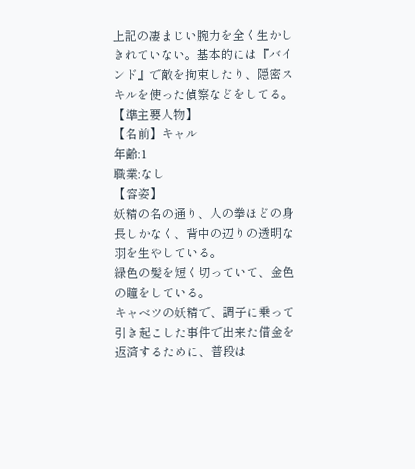上記の凄まじい腕力を全く生かしきれていない。基本的には『バインド』で敵を拘束したり、隠密スキルを使った偵察などをしてる。
【準主要人物】
【名前】キャル
年齢:1
職業:なし
【容姿】
妖精の名の通り、人の拳ほどの身長しかなく、背中の辺りの透明な羽を生やしている。
緑色の髪を短く切っていて、金色の瞳をしている。
キャベツの妖精で、調子に乗って引き起こした事件で出来た借金を返済するために、普段は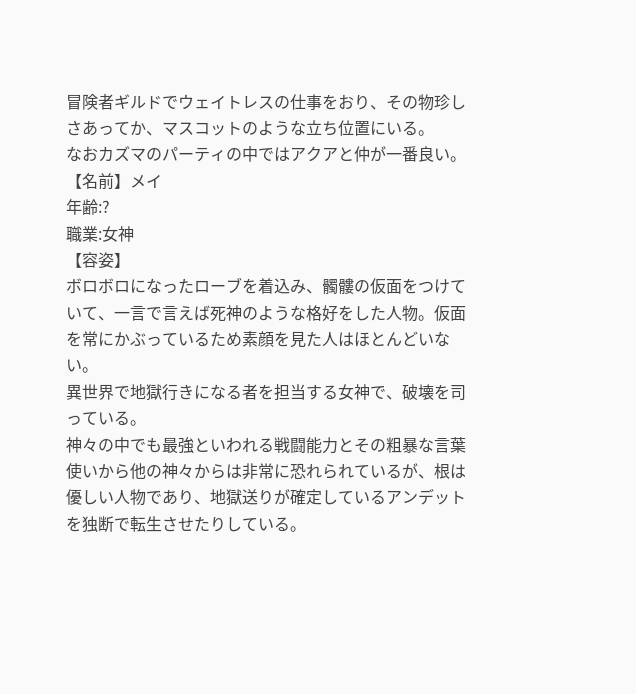冒険者ギルドでウェイトレスの仕事をおり、その物珍しさあってか、マスコットのような立ち位置にいる。
なおカズマのパーティの中ではアクアと仲が一番良い。
【名前】メイ
年齢:?
職業:女神
【容姿】
ボロボロになったローブを着込み、髑髏の仮面をつけていて、一言で言えば死神のような格好をした人物。仮面を常にかぶっているため素顔を見た人はほとんどいない。
異世界で地獄行きになる者を担当する女神で、破壊を司っている。
神々の中でも最強といわれる戦闘能力とその粗暴な言葉使いから他の神々からは非常に恐れられているが、根は優しい人物であり、地獄送りが確定しているアンデットを独断で転生させたりしている。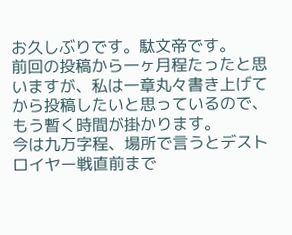お久しぶりです。駄文帝です。
前回の投稿から一ヶ月程たったと思いますが、私は一章丸々書き上げてから投稿したいと思っているので、もう暫く時間が掛かります。
今は九万字程、場所で言うとデストロイヤー戦直前まで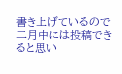書き上げているので二月中には投稿できると思い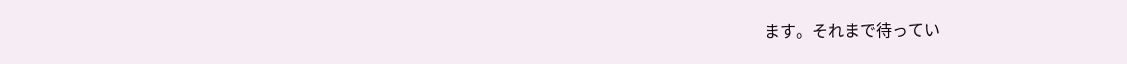ます。それまで待ってい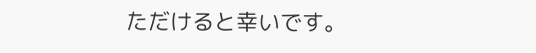ただけると幸いです。